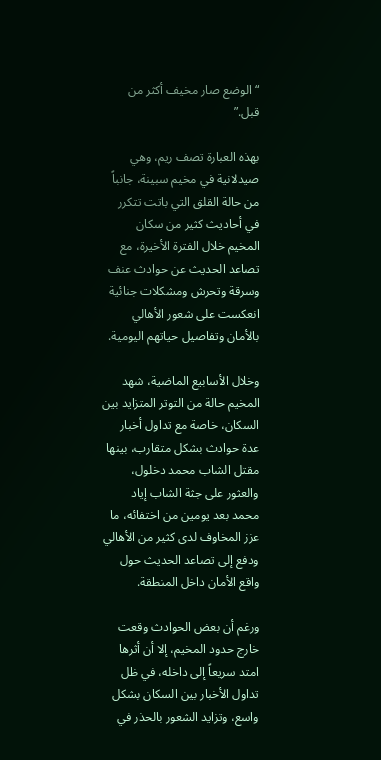“الوضع صار مخيف أكثر من قبل.”

بهذه العبارة تصف ريم، وهي صيدلانية في مخيم سبينة، جانباً من حالة القلق التي باتت تتكرر في أحاديث كثير من سكان المخيم خلال الفترة الأخيرة، مع تصاعد الحديث عن حوادث عنف وسرقة وتحرش ومشكلات جنائية انعكست على شعور الأهالي بالأمان وتفاصيل حياتهم اليومية.

وخلال الأسابيع الماضية، شهد المخيم حالة من التوتر المتزايد بين السكان، خاصة مع تداول أخبار عدة حوادث بشكل متقارب، بينها مقتل الشاب محمد دخلول، والعثور على جثة الشاب إياد محمد بعد يومين من اختفائه، ما عزز المخاوف لدى كثير من الأهالي ودفع إلى تصاعد الحديث حول واقع الأمان داخل المنطقة.

ورغم أن بعض الحوادث وقعت خارج حدود المخيم، إلا أن أثرها امتد سريعاً إلى داخله، في ظل تداول الأخبار بين السكان بشكل واسع، وتزايد الشعور بالحذر في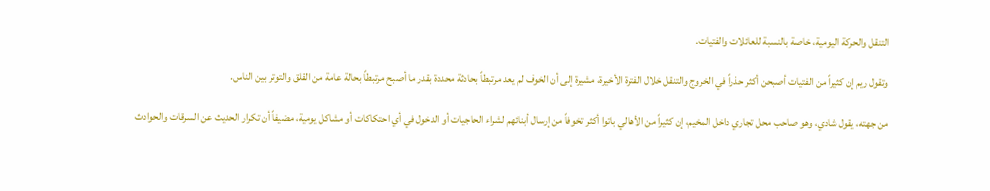التنقل والحركة اليومية، خاصة بالنسبة للعائلات والفتيات.

وتقول ريم إن كثيراً من الفتيات أصبحن أكثر حذراً في الخروج والتنقل خلال الفترة الأخيرة، مشيرة إلى أن الخوف لم يعد مرتبطاً بحادثة محددة بقدر ما أصبح مرتبطاً بحالة عامة من القلق والتوتر بين الناس.

من جهته، يقول شادي، وهو صاحب محل تجاري داخل المخيم، إن كثيراً من الأهالي باتوا أكثر تخوفاً من إرسال أبنائهم لشراء الحاجيات أو الدخول في أي احتكاكات أو مشاكل يومية، مضيفاً أن تكرار الحديث عن السرقات والحوادث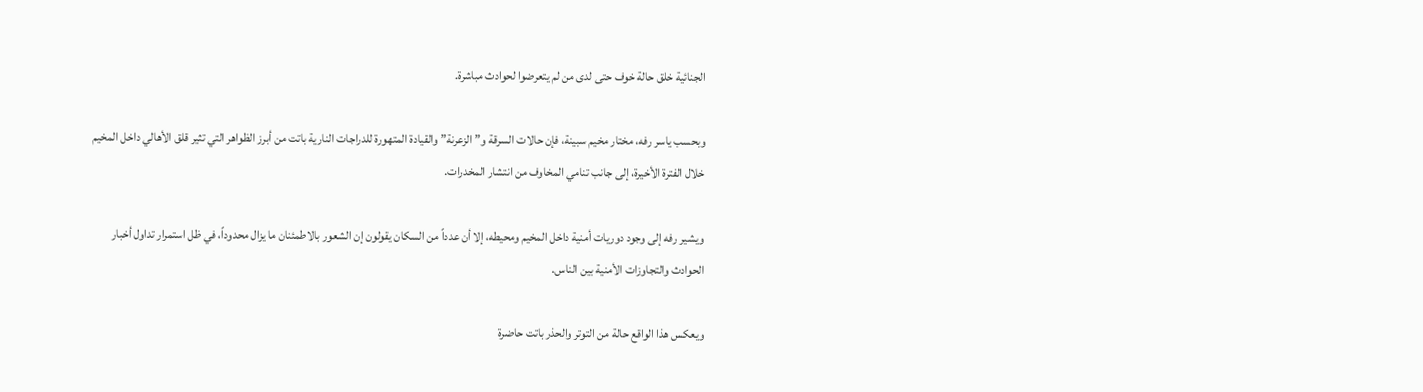الجنائية خلق حالة خوف حتى لدى من لم يتعرضوا لحوادث مباشرة.

وبحسب ياسر رفه، مختار مخيم سبينة، فإن حالات السرقة و”الزعرنة” والقيادة المتهورة للدراجات النارية باتت من أبرز الظواهر التي تثير قلق الأهالي داخل المخيم خلال الفترة الأخيرة، إلى جانب تنامي المخاوف من انتشار المخدرات.

ويشير رفه إلى وجود دوريات أمنية داخل المخيم ومحيطه، إلا أن عدداً من السكان يقولون إن الشعور بالاطمئنان ما يزال محدوداً، في ظل استمرار تداول أخبار الحوادث والتجاوزات الأمنية بين الناس.

ويعكس هذا الواقع حالة من التوتر والحذر باتت حاضرة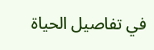في تفاصيل الحياة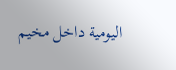اليومية داخل مخيم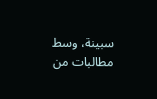سبينة، وسط مطالبات من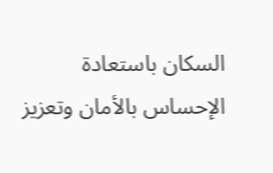السكان باستعادة الإحساس بالأمان وتعزيز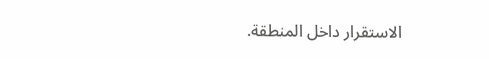الاستقرار داخل المنطقة.